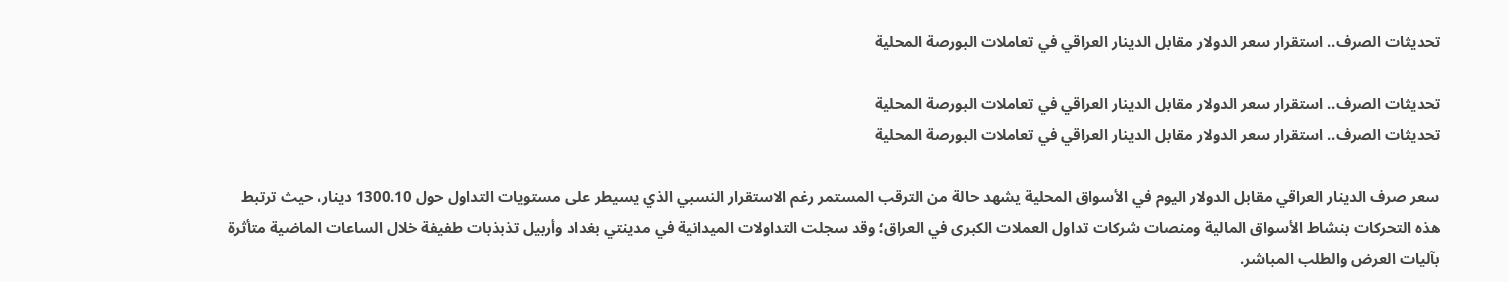تحديثات الصرف.. استقرار سعر الدولار مقابل الدينار العراقي في تعاملات البورصة المحلية

تحديثات الصرف.. استقرار سعر الدولار مقابل الدينار العراقي في تعاملات البورصة المحلية
تحديثات الصرف.. استقرار سعر الدولار مقابل الدينار العراقي في تعاملات البورصة المحلية

سعر صرف الدينار العراقي مقابل الدولار اليوم في الأسواق المحلية يشهد حالة من الترقب المستمر رغم الاستقرار النسبي الذي يسيطر على مستويات التداول حول 1300.10 دينار، حيث ترتبط هذه التحركات بنشاط الأسواق المالية ومنصات شركات تداول العملات الكبرى في العراق؛ وقد سجلت التداولات الميدانية في مدينتي بغداد وأربيل تذبذبات طفيفة خلال الساعات الماضية متأثرة بآليات العرض والطلب المباشر.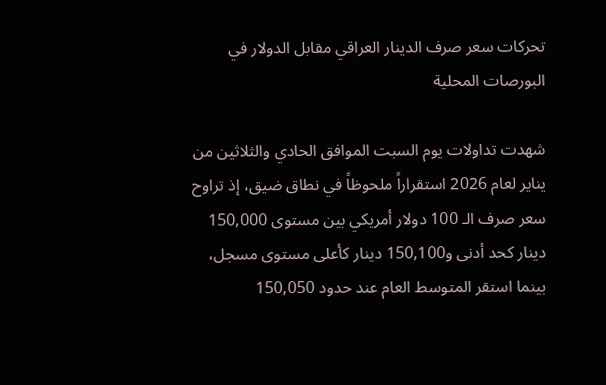تحركات سعر صرف الدينار العراقي مقابل الدولار في البورصات المحلية

شهدت تداولات يوم السبت الموافق الحادي والثلاثين من يناير لعام 2026 استقراراً ملحوظاً في نطاق ضيق، إذ تراوح سعر صرف الـ 100 دولار أمريكي بين مستوى 150,000 دينار كحد أدنى و150,100 دينار كأعلى مستوى مسجل، بينما استقر المتوسط العام عند حدود 150,050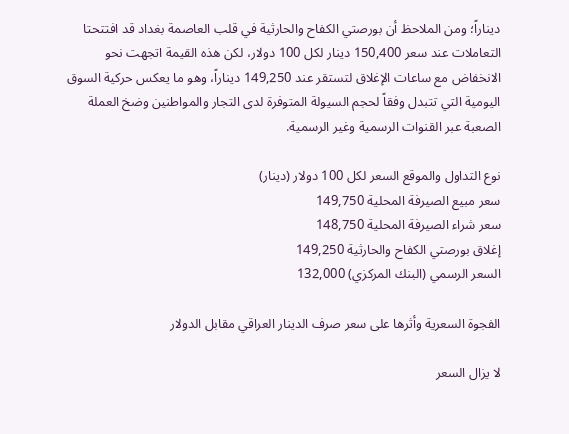ديناراً؛ ومن الملاحظ أن بورصتي الكفاح والحارثية في قلب العاصمة بغداد قد افتتحتا التعاملات عند سعر 150,400 دينار لكل 100 دولار، لكن هذه القيمة اتجهت نحو الانخفاض مع ساعات الإغلاق لتستقر عند 149,250 ديناراً، وهو ما يعكس حركية السوق اليومية التي تتبدل وفقاً لحجم السيولة المتوفرة لدى التجار والمواطنين وضخ العملة الصعبة عبر القنوات الرسمية وغير الرسمية.

نوع التداول والموقع السعر لكل 100 دولار (دينار)
سعر مبيع الصيرفة المحلية 149,750
سعر شراء الصيرفة المحلية 148,750
إغلاق بورصتي الكفاح والحارثية 149,250
السعر الرسمي (البنك المركزي) 132,000

الفجوة السعرية وأثرها على سعر صرف الدينار العراقي مقابل الدولار

لا يزال السعر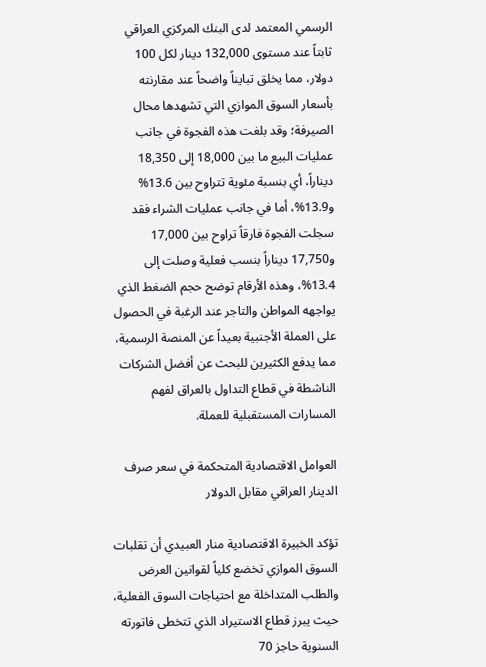الرسمي المعتمد لدى البنك المركزي العراقي ثابتاً عند مستوى 132,000 دينار لكل 100 دولار، مما يخلق تبايناً واضحاً عند مقارنته بأسعار السوق الموازي التي تشهدها محال الصيرفة؛ وقد بلغت هذه الفجوة في جانب عمليات البيع ما بين 18,000 إلى 18,350 ديناراً، أي بنسبة مئوية تتراوح بين 13.6% و13.9%، أما في جانب عمليات الشراء فقد سجلت الفجوة فارقاً تراوح بين 17,000 و17,750 ديناراً بنسب فعلية وصلت إلى 13.4%، وهذه الأرقام توضح حجم الضغط الذي يواجهه المواطن والتاجر عند الرغبة في الحصول على العملة الأجنبية بعيداً عن المنصة الرسمية، مما يدفع الكثيرين للبحث عن أفضل الشركات الناشطة في قطاع التداول بالعراق لفهم المسارات المستقبلية للعملة.

العوامل الاقتصادية المتحكمة في سعر صرف الدينار العراقي مقابل الدولار

تؤكد الخبيرة الاقتصادية منار العبيدي أن تقلبات السوق الموازي تخضع كلياً لقوانين العرض والطلب المتداخلة مع احتياجات السوق الفعلية، حيث يبرز قطاع الاستيراد الذي تتخطى فاتورته السنوية حاجز 70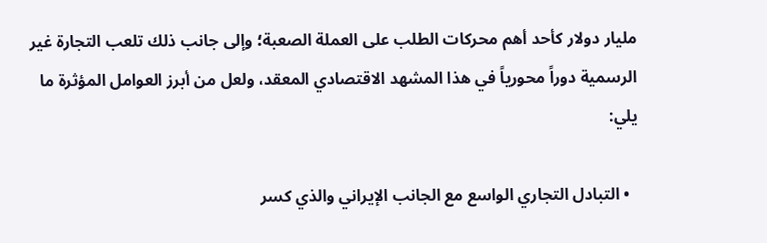مليار دولار كأحد أهم محركات الطلب على العملة الصعبة؛ وإلى جانب ذلك تلعب التجارة غير الرسمية دوراً محورياً في هذا المشهد الاقتصادي المعقد، ولعل من أبرز العوامل المؤثرة ما يلي:

  • التبادل التجاري الواسع مع الجانب الإيراني والذي كسر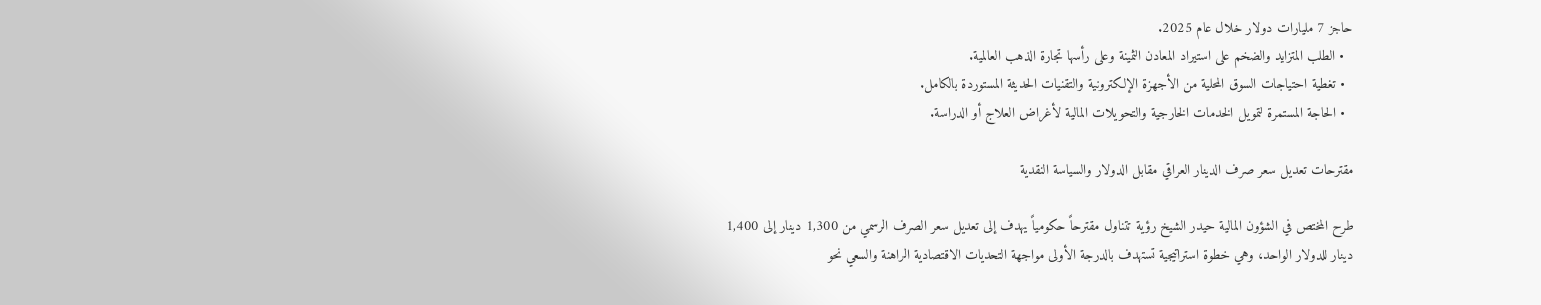حاجز 7 مليارات دولار خلال عام 2025.
  • الطلب المتزايد والضخم على استيراد المعادن الثمينة وعلى رأسها تجارة الذهب العالمية.
  • تغطية احتياجات السوق المحلية من الأجهزة الإلكترونية والتقنيات الحديثة المستوردة بالكامل.
  • الحاجة المستمرة لتمويل الخدمات الخارجية والتحويلات المالية لأغراض العلاج أو الدراسة.

مقترحات تعديل سعر صرف الدينار العراقي مقابل الدولار والسياسة النقدية

طرح المختص في الشؤون المالية حيدر الشيخ رؤية تتناول مقترحاً حكومياً يهدف إلى تعديل سعر الصرف الرسمي من 1,300 دينار إلى 1,400 دينار للدولار الواحد، وهي خطوة استراتيجية تستهدف بالدرجة الأولى مواجهة التحديات الاقتصادية الراهنة والسعي نحو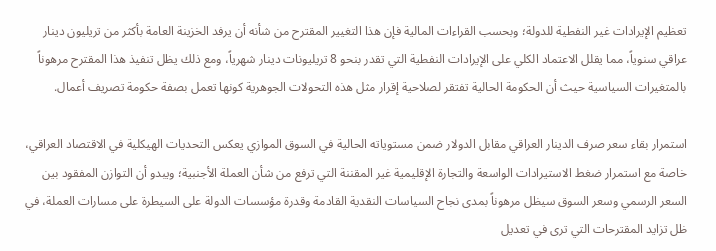تعظيم الإيرادات غير النفطية للدولة؛ وبحسب القراءات المالية فإن هذا التغيير المقترح من شأنه أن يرفد الخزينة العامة بأكثر من تريليون دينار عراقي سنوياً، مما يقلل الاعتماد الكلي على الإيرادات النفطية التي تقدر بنحو 8 تريليونات دينار شهرياً، ومع ذلك يظل تنفيذ هذا المقترح مرهوناً بالمتغيرات السياسية حيث أن الحكومة الحالية تفتقر لصلاحية إقرار مثل هذه التحولات الجوهرية كونها تعمل بصفة حكومة تصريف أعمال.

استمرار بقاء سعر صرف الدينار العراقي مقابل الدولار ضمن مستوياته الحالية في السوق الموازي يعكس التحديات الهيكلية في الاقتصاد العراقي، خاصة مع استمرار ضغط الاستيرادات الواسعة والتجارة الإقليمية غير المقننة التي ترفع من شأن العملة الأجنبية؛ ويبدو أن التوازن المفقود بين السعر الرسمي وسعر السوق سيظل مرهوناً بمدى نجاح السياسات النقدية القادمة وقدرة مؤسسات الدولة على السيطرة على مسارات العملة، في ظل تزايد المقترحات التي ترى في تعديل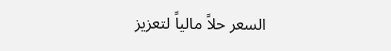السعر حلاً مالياً لتعزيز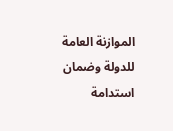الموازنة العامة للدولة وضمان استدامة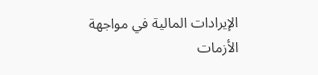الإيرادات المالية في مواجهة الأزمات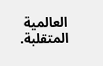العالمية المتقلبة.